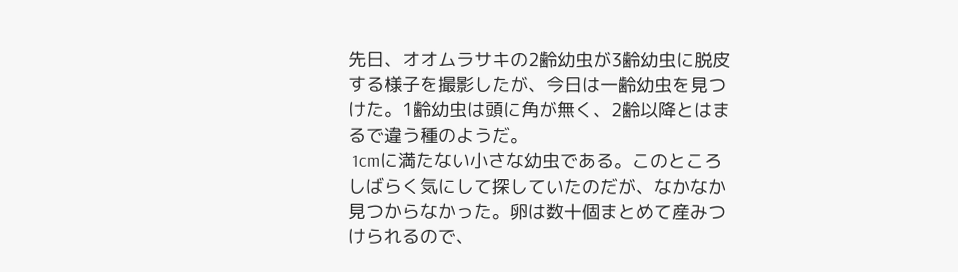先日、オオムラサキの2齢幼虫が3齢幼虫に脱皮する様子を撮影したが、今日は一齢幼虫を見つけた。1齢幼虫は頭に角が無く、2齢以降とはまるで違う種のようだ。
 1cmに満たない小さな幼虫である。このところしばらく気にして探していたのだが、なかなか見つからなかった。卵は数十個まとめて産みつけられるので、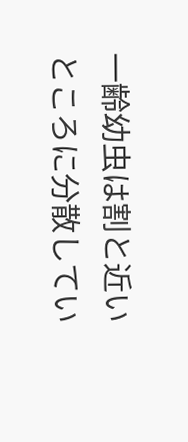一齢幼虫は割と近いところに分散してい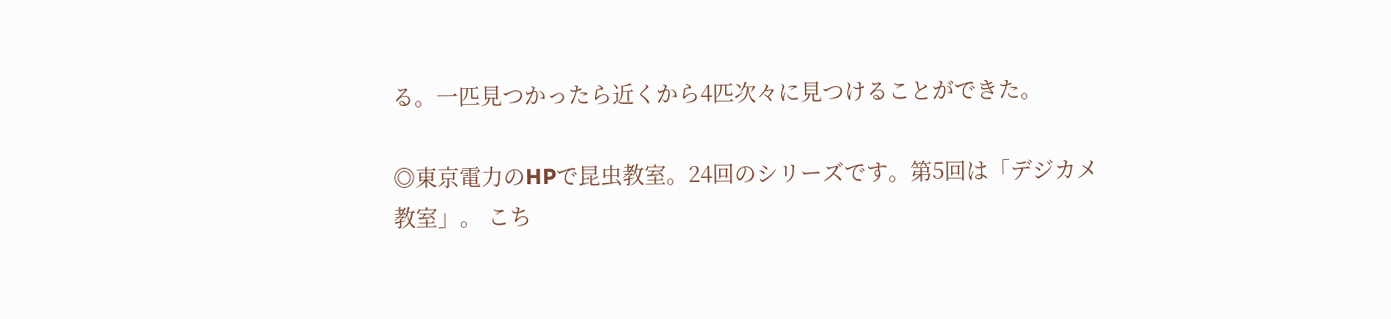る。一匹見つかったら近くから4匹次々に見つけることができた。

◎東京電力のHPで昆虫教室。24回のシリーズです。第5回は「デジカメ教室」。 こち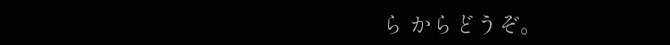ら からどうぞ。